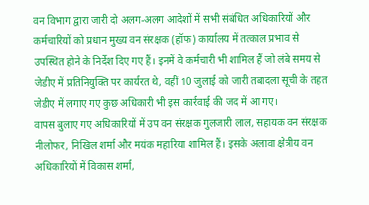वन विभाग द्वारा जारी दो अलग-अलग आदेशों में सभी संबंधित अधिकारियों और कर्मचारियों को प्रधान मुख्य वन संरक्षक (हॉफ) कार्यालय में तत्काल प्रभाव से उपस्थित होने के निर्देश दिए गए हैं। इनमें वे कर्मचारी भी शामिल हैं जो लंबे समय से जेडीए में प्रतिनियुक्ति पर कार्यरत थे, वहीं 10 जुलाई को जारी तबादला सूची के तहत जेडीए में लगाए गए कुछ अधिकारी भी इस कार्रवाई की जद में आ गए।
वापस बुलाए गए अधिकारियों में उप वन संरक्षक गुलजारी लाल, सहायक वन संरक्षक नीलोफर, निखिल शर्मा और मयंक महारिया शामिल हैं। इसके अलावा क्षेत्रीय वन अधिकारियों में विकास शर्मा,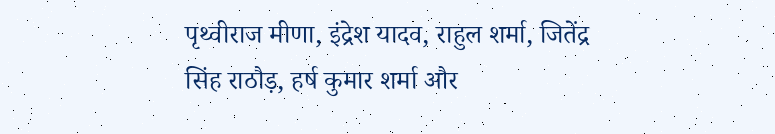पृथ्वीराज मीणा, इंद्रेश यादव, राहुल शर्मा, जितेंद्र सिंह राठौड़, हर्ष कुमार शर्मा और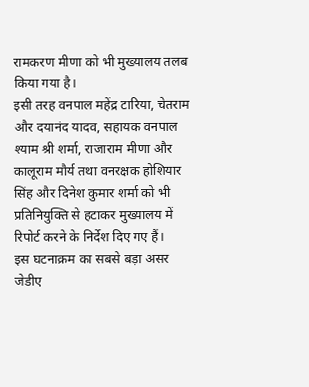रामकरण मीणा को भी मुख्यालय तलब किया गया है।
इसी तरह वनपाल महेंद्र टारिया, चेतराम और दयानंद यादव, सहायक वनपाल श्याम श्री शर्मा, राजाराम मीणा और कालूराम मौर्य तथा वनरक्षक होशियार सिंह और दिनेश कुमार शर्मा को भी प्रतिनियुक्ति से हटाकर मुख्यालय में रिपोर्ट करने के निर्देश दिए गए हैं।
इस घटनाक्रम का सबसे बड़ा असर जेडीए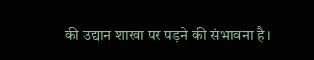की उद्यान शाखा पर पड़ने की संभावना है।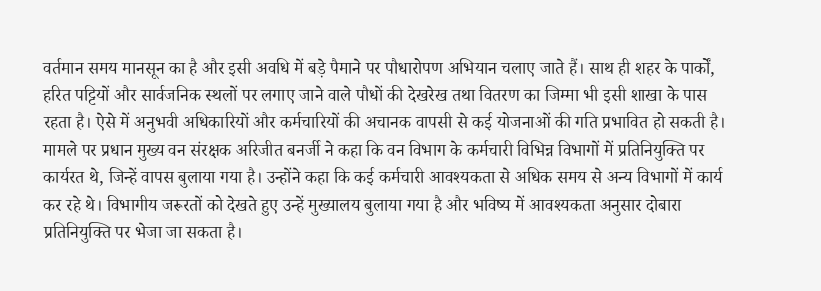वर्तमान समय मानसून का है और इसी अवधि में बड़े पैमाने पर पौधारोपण अभियान चलाए जाते हैं। साथ ही शहर के पार्कों, हरित पट्टियों और सार्वजनिक स्थलों पर लगाए जाने वाले पौधों की देखरेख तथा वितरण का जिम्मा भी इसी शाखा के पास रहता है। ऐसे में अनुभवी अधिकारियों और कर्मचारियों की अचानक वापसी से कई योजनाओं की गति प्रभावित हो सकती है।
मामले पर प्रधान मुख्य वन संरक्षक अरिजीत बनर्जी ने कहा कि वन विभाग के कर्मचारी विभिन्न विभागों में प्रतिनियुक्ति पर कार्यरत थे, जिन्हें वापस बुलाया गया है। उन्होंने कहा कि कई कर्मचारी आवश्यकता से अधिक समय से अन्य विभागों में कार्य कर रहे थे। विभागीय जरूरतों को देखते हुए उन्हें मुख्यालय बुलाया गया है और भविष्य में आवश्यकता अनुसार दोबारा प्रतिनियुक्ति पर भेजा जा सकता है।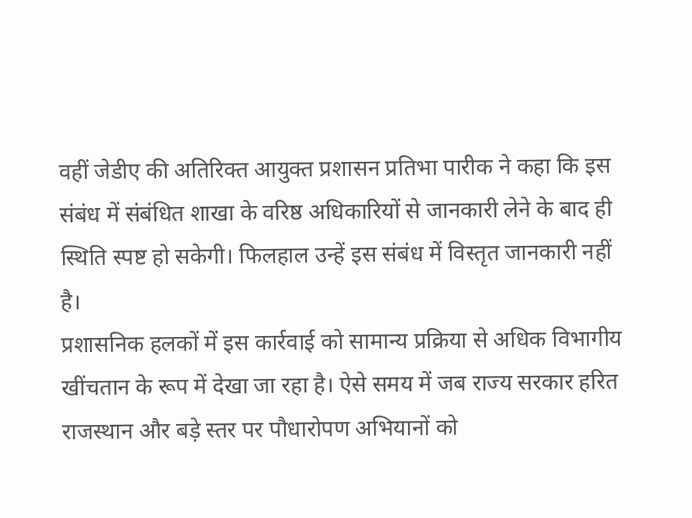वहीं जेडीए की अतिरिक्त आयुक्त प्रशासन प्रतिभा पारीक ने कहा कि इस संबंध में संबंधित शाखा के वरिष्ठ अधिकारियों से जानकारी लेने के बाद ही स्थिति स्पष्ट हो सकेगी। फिलहाल उन्हें इस संबंध में विस्तृत जानकारी नहीं है।
प्रशासनिक हलकों में इस कार्रवाई को सामान्य प्रक्रिया से अधिक विभागीय खींचतान के रूप में देखा जा रहा है। ऐसे समय में जब राज्य सरकार हरित राजस्थान और बड़े स्तर पर पौधारोपण अभियानों को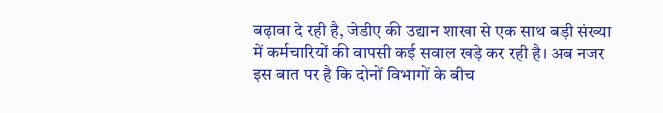बढ़ावा दे रही है, जेडीए की उद्यान शाखा से एक साथ बड़ी संख्या में कर्मचारियों की वापसी कई सवाल खड़े कर रही है। अब नजर इस बात पर है कि दोनों विभागों के बीच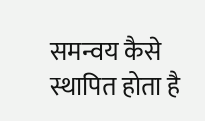समन्वय कैसे स्थापित होता है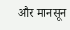और मानसून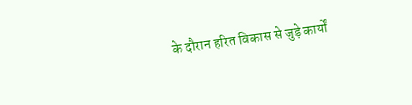के दौरान हरित विकास से जुड़े कार्यों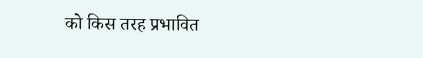को किस तरह प्रभावित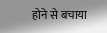होने से बचाया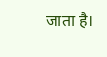जाता है।